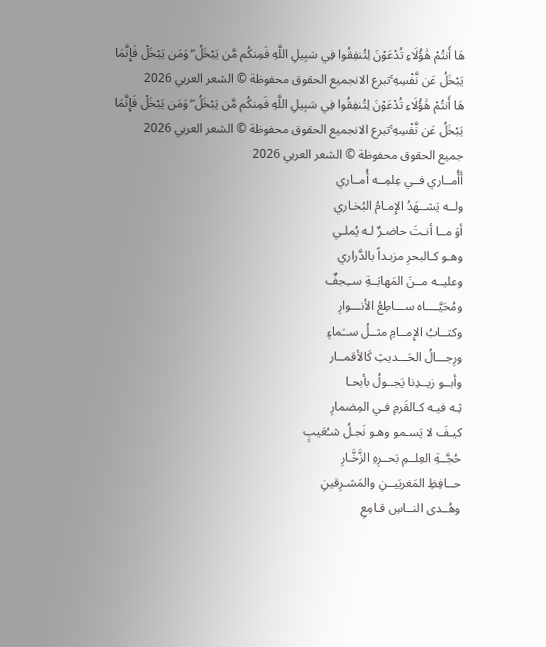هَا أَنتُمْ هَٰؤُلَاءِ تُدْعَوْنَ لِتُنفِقُوا فِي سَبِيلِ اللَّهِ فَمِنكُم مَّن يَبْخَلُ ۖ وَمَن يَبْخَلْ فَإِنَّمَا يَبْخَلُ عَن نَّفْسِهِ ۚتبرع الانجميع الحقوق محفوظة © الشعر العربي 2026
هَا أَنتُمْ هَٰؤُلَاءِ تُدْعَوْنَ لِتُنفِقُوا فِي سَبِيلِ اللَّهِ فَمِنكُم مَّن يَبْخَلُ ۖ وَمَن يَبْخَلْ فَإِنَّمَا يَبْخَلُ عَن نَّفْسِهِ ۚتبرع الانجميع الحقوق محفوظة © الشعر العربي 2026
جميع الحقوق محفوظة © الشعر العربي 2026
أَأُمــاري فــي عِلمِــه أُمــاري
ولــه يَشــهَدُ الإِمـامُ البُخـاري
أوَ مــا أنـتَ حاضـرٌ لـه يُملـي
وهـو كـالبحرِ مزبـداً بالدَّراري
وعليــه مــنَ المَهابَــةِ ســِجفٌ
ومُحَيَّــــاه ســـاطِعُ الأنـــوارِ
وكتــابُ الإِمــامِ مثــلُ ســَماءٍ
ورِجـــالُ الحَـــديثِ كَالأقمــار
وأبــو زيــدِنا يَجــولُ بأبحـا
ثِـه فيـه كـالقَرمِ فـي المِضمارِ
كيـفَ لا يَسـمو وهـو نَجـلُ شـُعَيبٍ
حُجَّــةِ العِلــمِ بَحــرِهِ الزَّخَّـارِ
حــافِظِ المَغربَيــنِ والمَشـرِقينِ
وهُــدى النــاسِ قـامِعِ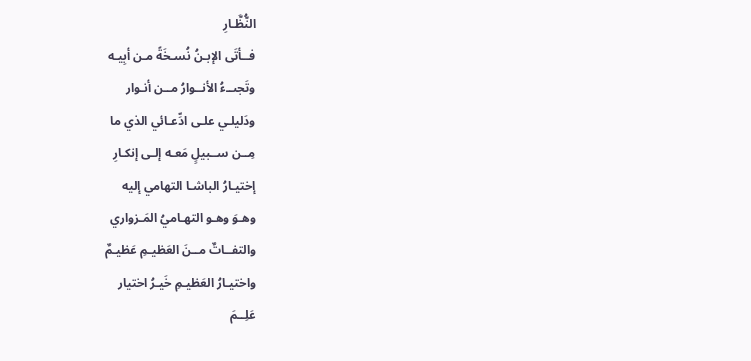النُّظَّـارِ
فــأتَى الإبـنُ نُسـخَةً مـن أبِيـه
وتَجىــءُ الأنــوارُ مــن أنـوار
ودَليلـي علـى ادِّعـائي الذي ما
مِــن ســبيلٍ مَعـه إلـى إنكـارِ
إختيـارُ الباشـا التهامي إليه
وهـوَ وهـو التهـاميُ المَـزواري
والتفــاتٌ مــنَ العَظيـمِ عَظيـمٌ
واختيـارُ العَظيـمِ خَيـرُ اختيار
عَلِــمَ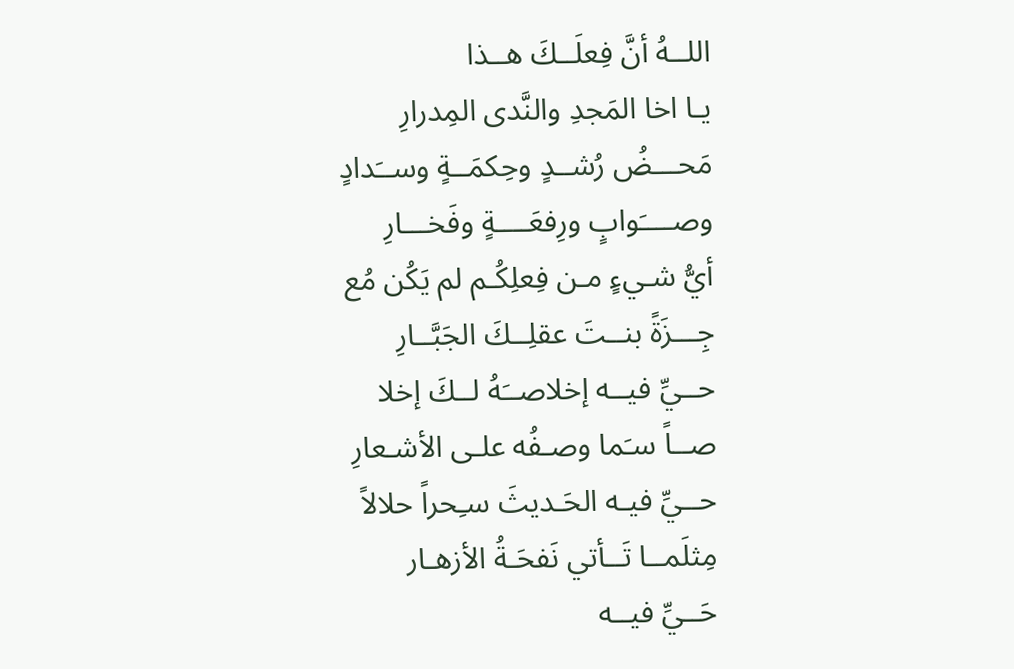اللــهُ أنَّ فِعلَــكَ هــذا
يـا اخا المَجدِ والنَّدى المِدرارِ
مَحـــضُ رُشــدٍ وحِكمَــةٍ وســَدادٍ
وصــــَوابٍ ورِفعَــــةٍ وفَخـــارِ
أيُّ شـيءٍ مـن فِعلِكُـم لم يَكُن مُع
جِـــزَةً بنــتَ عقلِــكَ الجَبَّــارِ
حــيِّ فيــه إخلاصــَهُ لــكَ إخلا
صــاً سـَما وصـفُه علـى الأشـعارِ
حــيِّ فيـه الحَـديثَ سـِحراً حلالاً
مِثلَمــا تَــأتي نَفحَـةُ الأزهـار
حَــيِّ فيــه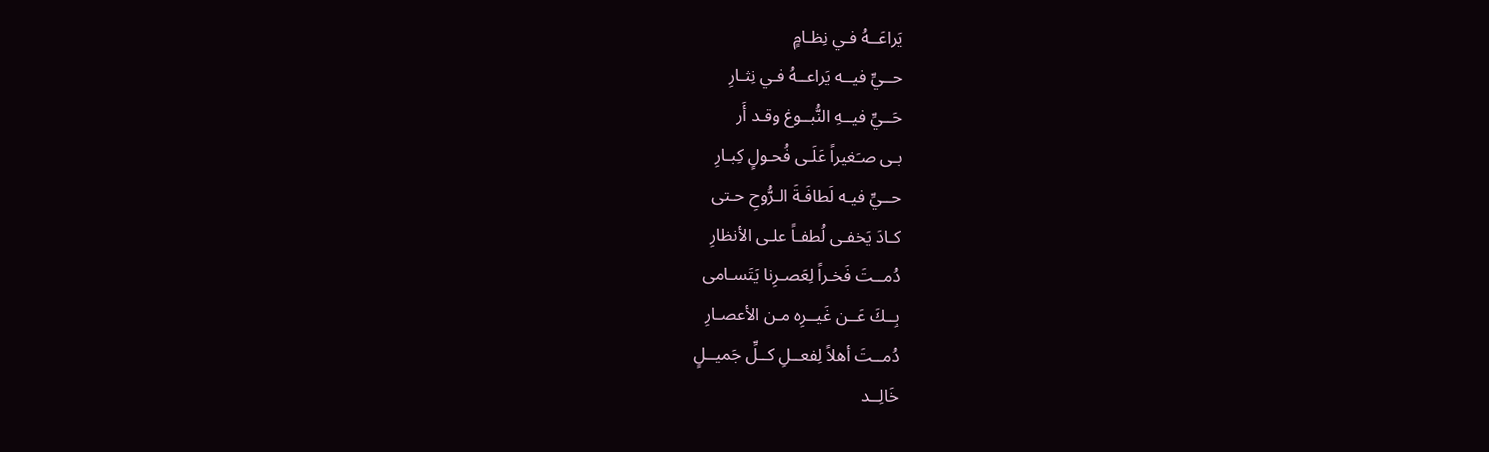يَراعَــهُ فـي نِظـامٍ
حــيِّ فيــه يَراعــهُ فـي نِثـارِ
حَــيِّ فيــهِ النُّبــوغ وقـد أَر
بـى صـَغيراً عَلَـى فُحـولٍ كِبـارِ
حــيِّ فيـه لَطافَـةَ الـرُّوحِ حـتى
كـادَ يَخفـى لُطفـاً علـى الأنظارِ
دُمــتَ فَخـراً لِعَصـرِنا يَتَسـامى
بِــكَ عَــن غَيــرِه مـن الأعصـارِ
دُمــتَ أهلاً لِفعــلِ كــلِّ جَميــلٍ
خَالِــد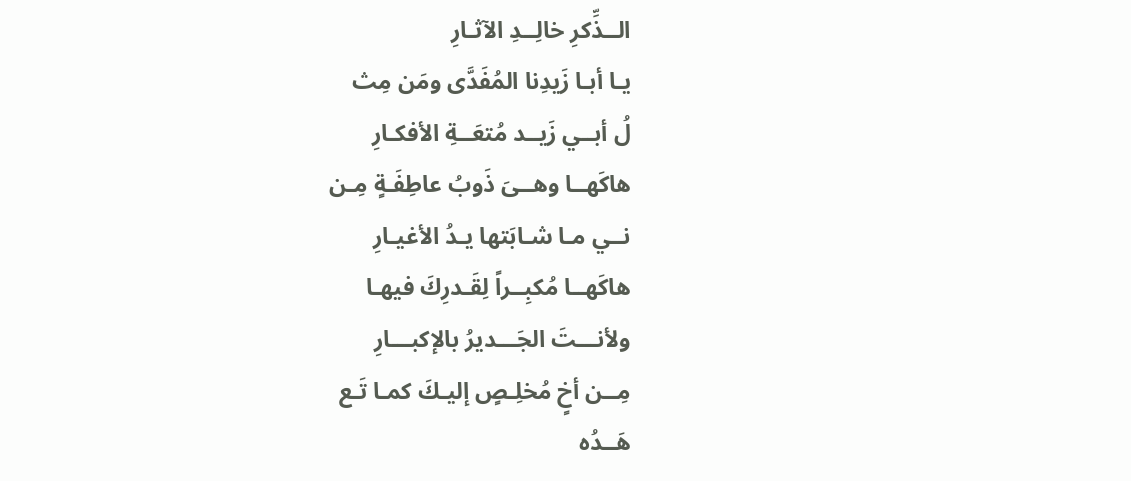الــذِّكرِ خالِــدِ الآثـارِ
يـا أبـا زَيدِنا المُفَدَّى ومَن مِث
لُ أبــي زَيــد مُتعَــةِ الأفكـارِ
هاكَهــا وهــىَ ذَوبُ عاطِفَـةٍ مِـن
نــي مـا شـابَتها يـدُ الأغيـارِ
هاكَهــا مُكبِــراً لِقَـدرِكَ فيهـا
ولأنـــتَ الجَـــديرُ بالإكبـــارِ
مِــن أخٍ مُخلِـصٍ إليـكَ كمـا تَـع
هَــدُه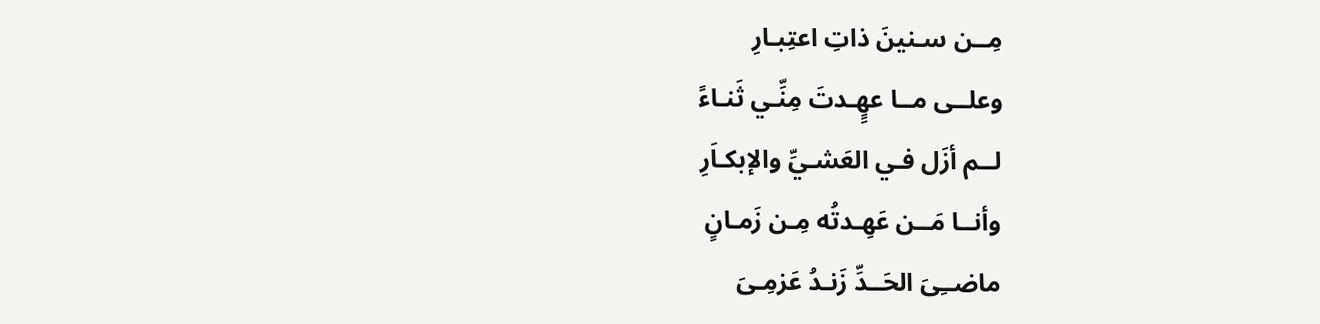مِــن سـنينَ ذاتِ اعتِبـارِ
وعلــى مــا عهٍِـدتَ مِنِّـي ثَنـاءً
لــم أزَل فـي العَشـيِّ والإبكـاَرِ
وأنــا مَــن عَهِـدتُه مِـن زَمـانٍ
ماضــِىَ الحَــدِّ زَنـدُ عَزمِـىَ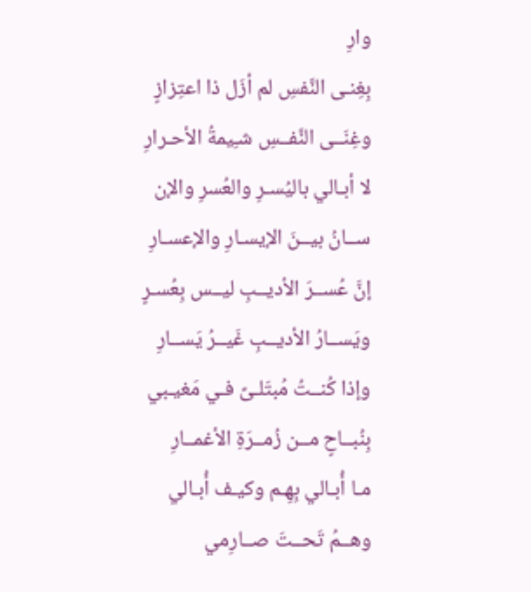وارِ
بِغِنـى النَّفسِ لم أزَل ذا اعتِزازٍ
وغِنَــى النَّفــسِ شـِيمةُ الأحـرارِ
لا أبـالي باليُسـرِ والعُسرِ والإن
ســانُ بيــنَ الإيسـارِ والإعسـارِ
إنَّ عُســرَ الأديــبِ ليــس بِعُسـرٍ
ويَســارُ الأديــبِ غَيــرُ يَســارِ
وإذا كُنــتُ مُبتَلـىً فـي مَغيـبي
بِنُبــاحٍ مــن زُمــرَةِ الأغمــارِ
مـا أُبـالي بِهِـم وكيـف أُبـالي
وهــمُ تَحــتَ صــارِمي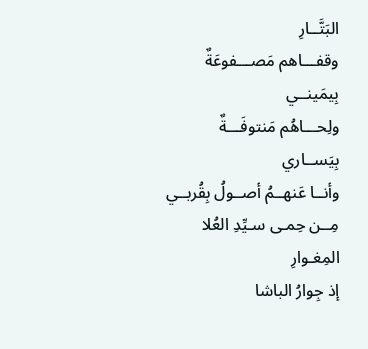البَتَّــارِ
وقفـــاهم مَصـــفوعَةٌ بِيمَينــي
ولِحـــاهُم مَنتوفَـــةٌ بِيَســاري
وأنــا عَنهــمُ أصــولُ بِقُربــي
مِــن حِمـى سـيِّدِ العُلا المِغـوارِ
إذ جِوارُ الباشا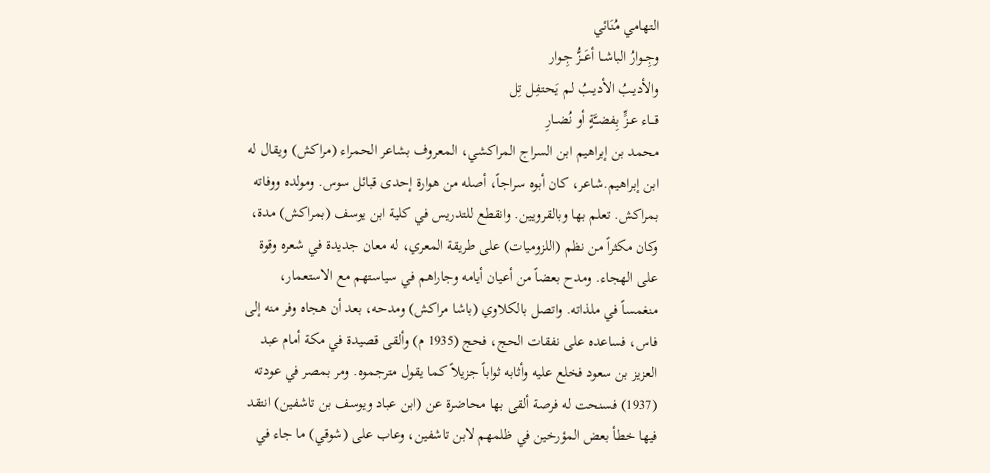التهامي مُنَائي
وجِــوارُ الباشــا أعَــزُّ جِـوار
والأديـبُ الأديـبُ لـم يَحتفِـل تِل
قـــاء عــزٍّ بِفضــَّةٍ أو نُضــارِ
محمد بن إبراهيم ابن السراج المراكشي، المعروف بشاعر الحمراء (مراكش) ويقال له ابن إبراهيم.شاعر، كان أبوه سراجاً، أصله من هوارة إحدى قبائل سوس. ومولده ووفاته بمراكش. تعلم بها وبالقرويين. وانقطع للتدريس في كلية ابن يوسف (بمراكش) مدة، وكان مكثراً من نظم (اللزوميات) على طريقة المعري، له معان جديدة في شعره وقوة على الهجاء. ومدح بعضاً من أعيان أيامه وجاراهم في سياستهم مع الاستعمار، منغمساً في ملذاته. واتصل بالكلاوي (باشا مراكش) ومدحه، بعد أن هجاه وفر منه إلى فاس، فساعده على نفقات الحج، فحج (1935 م) وألقى قصيدة في مكة أمام عبد العزيز بن سعود فخلع عليه وأثابه ثواباً جزيلاً كما يقول مترجموه. ومر بمصر في عودته (1937) فسنحت له فرصة ألقى بها محاضرة عن (ابن عباد ويوسف بن تاشفين) انتقد فيها خطأ بعض المؤرخين في ظلمهم لابن تاشفين، وعاب على (شوقي) ما جاء في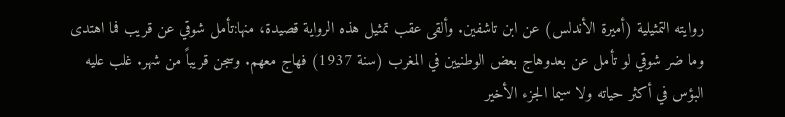روايته التمثيلية (أميرة الأندلس) عن ابن تاشفين. وألقى عقب تمثيل هذه الرواية قصيدة، منها:تأمل شوقي عن قريب فما اهتدى وما ضر شوقي لو تأمل عن بعدوهاج بعض الوطنيين في المغرب (سنة 1937) فهاج معهم. وسجن قريباً من شهر. غلب عليه البؤس في أكثر حياته ولا سيما الجزء الأخير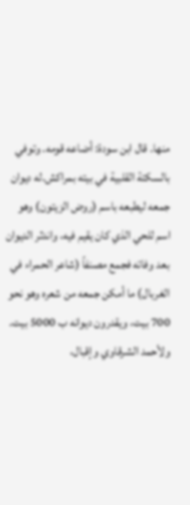منها. قال ابن سودة: أضاعه قومه. وتوفي بالسكتة القلبية في بيته بمراكش.له ديوان جمعه ليطبعه باسم (روض الزيتون) وهو اسم للحي الذي كان يقيم فيه، واندثر الديوان بعد وفاته فجمع مصنفاً (شاعر الحمراء في الغربال) ما أمكن جمعه من شعره وهو نحو 700 بيت، ويقدرون ديوانه ب 5000 بيت. ولأحمد الشرقاوي وإقبال،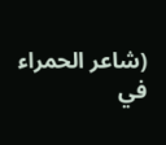(شاعر الحمراء في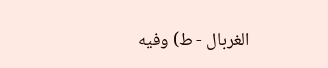الغربال - ط) وفيه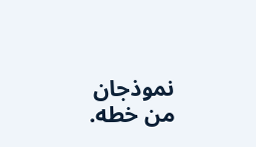نموذجان من خطه.